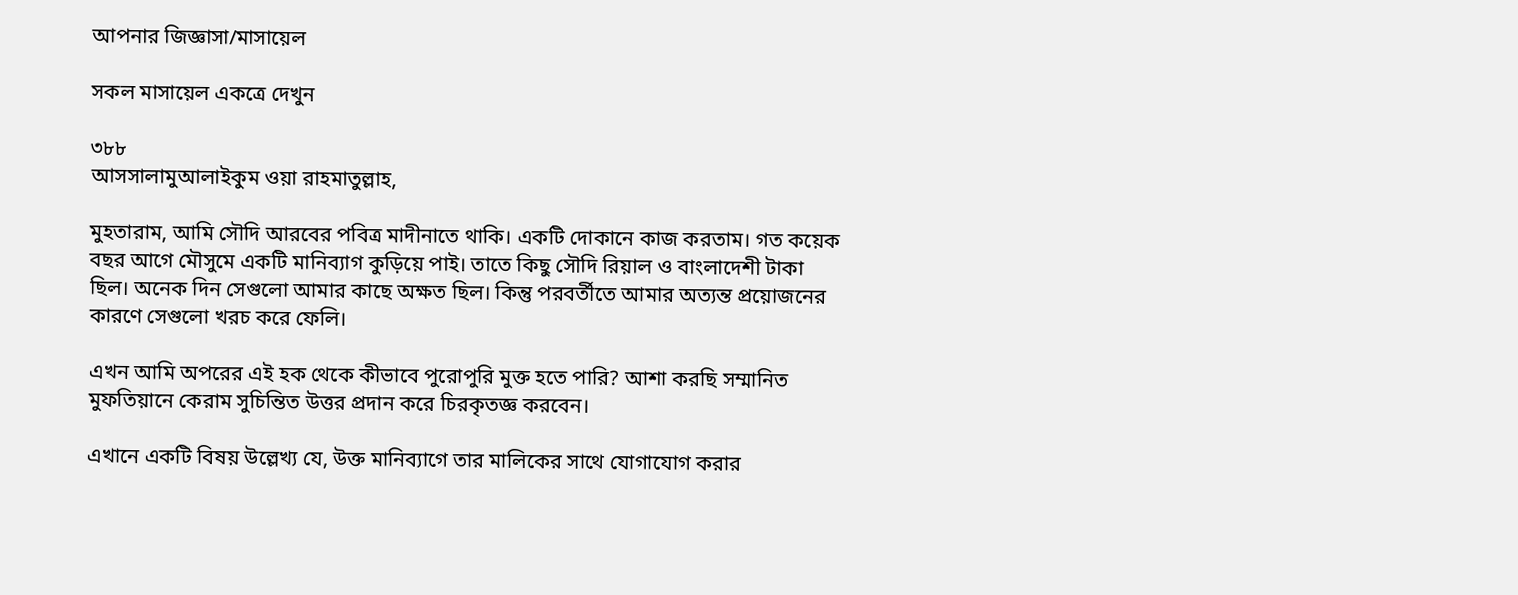আপনার জিজ্ঞাসা/মাসায়েল

সকল মাসায়েল একত্রে দেখুন

৩৮৮
আসসালামুআলাইকুম ওয়া রাহমাতুল্লাহ,

মুহতারাম, আমি সৌদি আরবের পবিত্র মাদীনাতে থাকি। একটি দোকানে কাজ করতাম। গত কয়েক বছর আগে মৌসুমে একটি মানিব্যাগ কুড়িয়ে পাই। তাতে কিছু সৌদি রিয়াল ও বাংলাদেশী টাকা ছিল। অনেক দিন সেগুলো আমার কাছে অক্ষত ছিল। কিন্তু পরবর্তীতে আমার অত্যন্ত প্রয়োজনের কারণে সেগুলো খরচ করে ফেলি।

এখন আমি অপরের এই হক থেকে কীভাবে পুরোপুরি মুক্ত হতে পারি? আশা করছি সম্মানিত মুফতিয়ানে কেরাম সুচিন্তিত উত্তর প্রদান করে চিরকৃতজ্ঞ করবেন।

এখানে একটি বিষয় উল্লেখ্য যে, উক্ত মানিব্যাগে তার মালিকের সাথে যোগাযোগ করার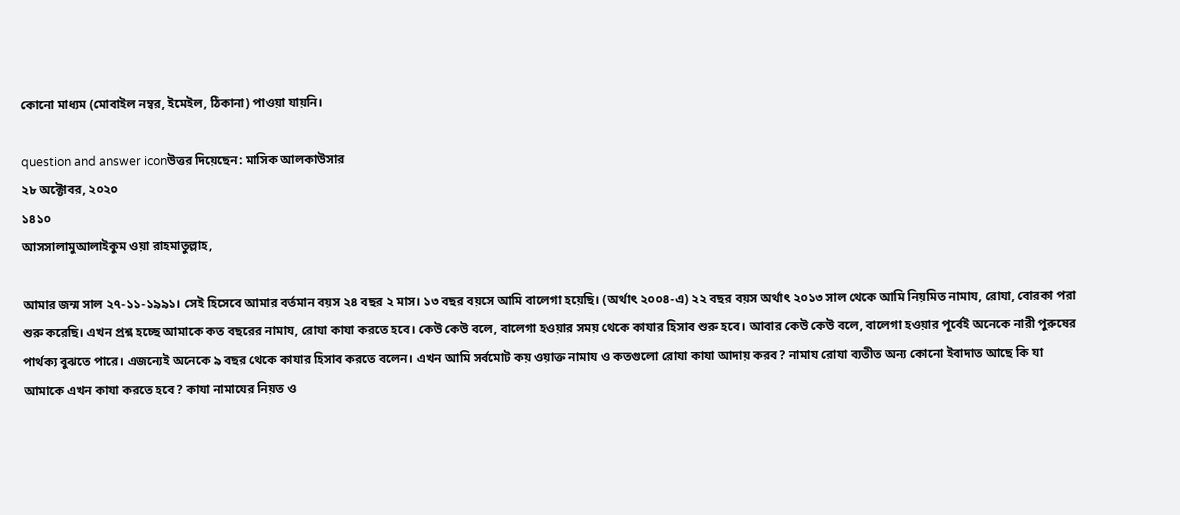কোনো মাধ্যম (মোবাইল নম্বর, ইমেইল, ঠিকানা) পাওয়া যায়নি।

question and answer iconউত্তর দিয়েছেন: মাসিক আলকাউসার
২৮ অক্টোবর, ২০২০
১৪১০
আসসালামুআলাইকুম ওয়া রাহমাতুল্লাহ,

আমার জন্ম সাল ২৭-১১-১৯৯১। সেই হিসেবে আমার বর্তমান বয়স ২৪ বছর ২ মাস। ১৩ বছর বয়সে আমি বালেগা হয়েছি। (অর্থাৎ ২০০৪-এ) ২২ বছর বয়স অর্থাৎ ২০১৩ সাল থেকে আমি নিয়মিত নামায, রোযা, বোরকা পরা শুরু করেছি। এখন প্রশ্ন হচ্ছে আমাকে কত বছরের নামায, রোযা কাযা করতে হবে। কেউ কেউ বলে, বালেগা হওয়ার সময় থেকে কাযার হিসাব শুরু হবে। আবার কেউ কেউ বলে, বালেগা হওয়ার পূর্বেই অনেকে নারী পুরুষের পার্থক্য বুঝতে পারে। এজন্যেই অনেকে ৯ বছর থেকে কাযার হিসাব করতে বলেন। এখন আমি সর্বমোট কয় ওয়াক্ত নামায ও কতগুলো রোযা কাযা আদায় করব? নামায রোযা ব্যতীত অন্য কোনো ইবাদাত আছে কি যা আমাকে এখন কাযা করতে হবে? কাযা নামাযের নিয়ত ও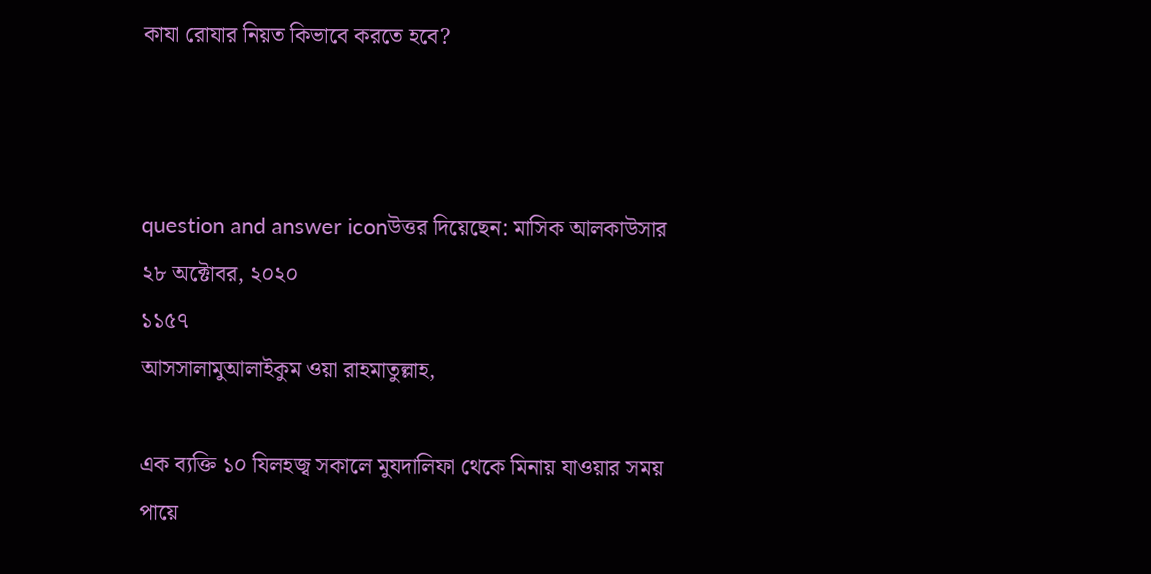কাযা রোযার নিয়ত কিভাবে করতে হবে?



question and answer iconউত্তর দিয়েছেন: মাসিক আলকাউসার
২৮ অক্টোবর, ২০২০
১১৫৭
আসসালামুআলাইকুম ওয়া রাহমাতুল্লাহ,

এক ব্যক্তি ১০ যিলহজ্ব সকালে মুযদালিফা থেকে মিনায় যাওয়ার সময় পায়ে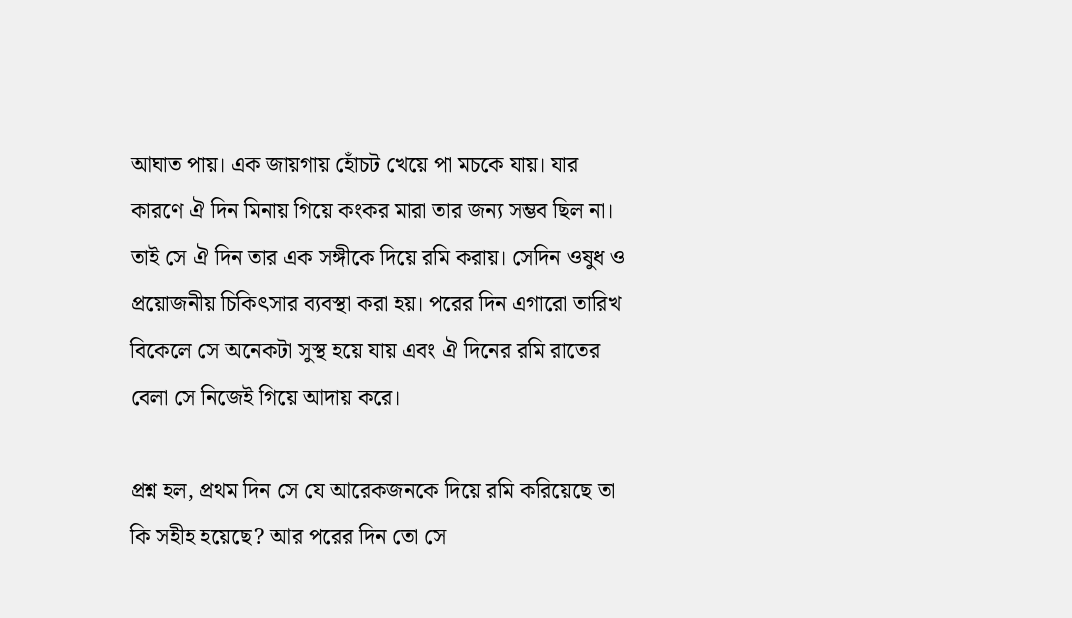আঘাত পায়। এক জায়গায় হোঁচট খেয়ে পা মচকে যায়। যার কারণে ঐ দিন মিনায় গিয়ে কংকর মারা তার জন্য সম্ভব ছিল না। তাই সে ঐ দিন তার এক সঙ্গীকে দিয়ে রমি করায়। সেদিন ওষুধ ও প্রয়োজনীয় চিকিৎসার ব্যবস্থা করা হয়। পরের দিন এগারো তারিখ বিকেলে সে অনেকটা সুস্থ হয়ে যায় এবং ঐ দিনের রমি রাতের বেলা সে নিজেই গিয়ে আদায় করে।

প্রশ্ন হল, প্রথম দিন সে যে আরেকজনকে দিয়ে রমি করিয়েছে তা কি সহীহ হয়েছে? আর পরের দিন তো সে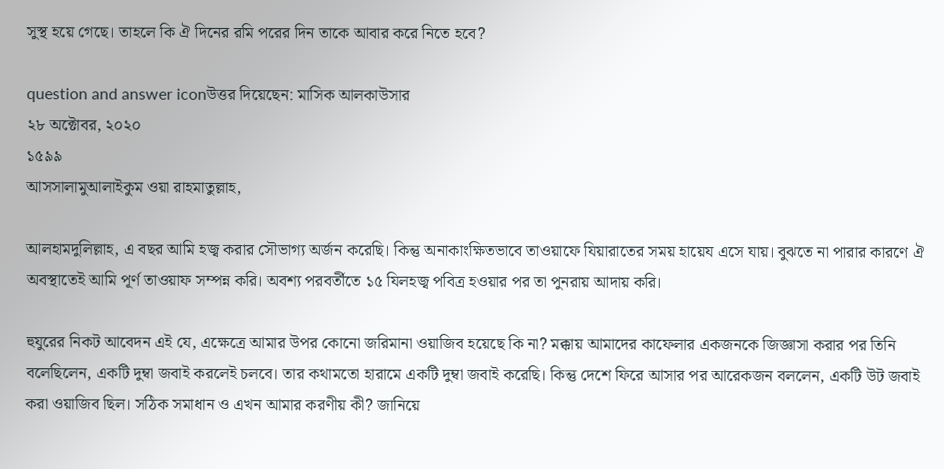সুস্থ হয়ে গেছে। তাহলে কি ঐ দিনের রমি পরের দিন তাকে আবার করে নিতে হবে?

question and answer iconউত্তর দিয়েছেন: মাসিক আলকাউসার
২৮ অক্টোবর, ২০২০
১৫৯৯
আসসালামুআলাইকুম ওয়া রাহমাতুল্লাহ,

আলহামদুলিল্লাহ, এ বছর আমি হজ্ব করার সৌভাগ্য অর্জন করেছি। কিন্তু অনাকাংক্ষিতভাবে তাওয়াফে যিয়ারাতের সময় হায়েয এসে যায়। বুঝতে না পারার কারণে ঐ অবস্থাতেই আমি পূর্ণ তাওয়াফ সম্পন্ন করি। অবশ্য পরবর্তীতে ১৫ যিলহজ্ব পবিত্র হওয়ার পর তা পুনরায় আদায় করি।

হুযুরের নিকট আবেদন এই যে, এক্ষেত্রে আমার উপর কোনো জরিমানা ওয়াজিব হয়েছে কি না? মক্কায় আমাদের কাফেলার একজনকে জিজ্ঞাসা করার পর তিনি বলেছিলেন, একটি দুম্বা জবাই করলেই চলবে। তার কথামতো হারামে একটি দুম্বা জবাই করেছি। কিন্তু দেশে ফিরে আসার পর আরেকজন বললেন, একটি উট জবাই করা ওয়াজিব ছিল। সঠিক সমাধান ও এখন আমার করণীয় কী? জানিয়ে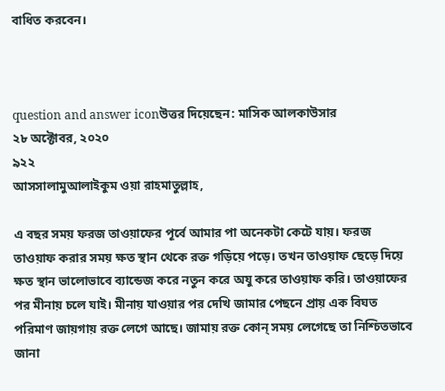বাধিত করবেন।



question and answer iconউত্তর দিয়েছেন: মাসিক আলকাউসার
২৮ অক্টোবর, ২০২০
৯২২
আসসালামুআলাইকুম ওয়া রাহমাতুল্লাহ,

এ বছর সময় ফরজ তাওয়াফের পূর্বে আমার পা অনেকটা কেটে যায়। ফরজ তাওয়াফ করার সময় ক্ষত স্থান থেকে রক্ত গড়িয়ে পড়ে। তখন তাওয়াফ ছেড়ে দিয়ে ক্ষত স্থান ভালোভাবে ব্যান্ডেজ করে নতুন করে অযু করে তাওয়াফ করি। তাওয়াফের পর মীনায় চলে যাই। মীনায় যাওয়ার পর দেখি জামার পেছনে প্রায় এক বিঘত পরিমাণ জায়গায় রক্ত লেগে আছে। জামায় রক্ত কোন্ সময় লেগেছে তা নিশ্চিতভাবে জানা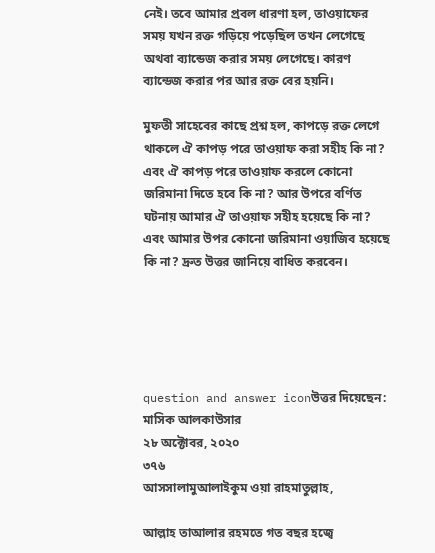নেই। তবে আমার প্রবল ধারণা হল, তাওয়াফের সময় যখন রক্ত গড়িয়ে পড়েছিল তখন লেগেছে অথবা ব্যান্ডেজ করার সময় লেগেছে। কারণ ব্যান্ডেজ করার পর আর রক্ত বের হয়নি।

মুফতী সাহেবের কাছে প্রশ্ন হল, কাপড়ে রক্ত লেগে থাকলে ঐ কাপড় পরে তাওয়াফ করা সহীহ কি না? এবং ঐ কাপড় পরে তাওয়াফ করলে কোনো জরিমানা দিতে হবে কি না? আর উপরে বর্ণিত ঘটনায় আমার ঐ তাওয়াফ সহীহ হয়েছে কি না? এবং আমার উপর কোনো জরিমানা ওয়াজিব হয়েছে কি না? দ্রুত উত্তর জানিয়ে বাধিত করবেন।





question and answer iconউত্তর দিয়েছেন: মাসিক আলকাউসার
২৮ অক্টোবর, ২০২০
৩৭৬
আসসালামুআলাইকুম ওয়া রাহমাতুল্লাহ,

আল্লাহ তাআলার রহমতে গত বছর হজ্বে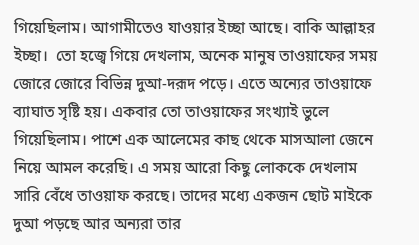গিয়েছিলাম। আগামীতেও যাওয়ার ইচ্ছা আছে। বাকি আল্লাহর ইচ্ছা।  তো হজ্বে গিয়ে দেখলাম, অনেক মানুষ তাওয়াফের সময় জোরে জোরে বিভিন্ন দুআ-দরূদ পড়ে। এতে অন্যের তাওয়াফে ব্যাঘাত সৃষ্টি হয়। একবার তো তাওয়াফের সংখ্যাই ভুলে গিয়েছিলাম। পাশে এক আলেমের কাছ থেকে মাসআলা জেনে নিয়ে আমল করেছি। এ সময় আরো কিছু লোককে দেখলাম সারি বেঁধে তাওয়াফ করছে। তাদের মধ্যে একজন ছোট মাইকে দুআ পড়ছে আর অন্যরা তার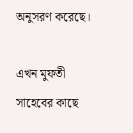অনুসরণ করেছে।

এখন মুফতী সাহেবের কাছে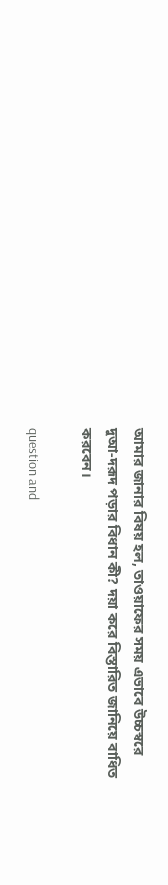আমার জানার বিষয় হল, তাওয়াফের সময় এভাবে উচ্চস্বরে দুআ-দরূদ পড়ার বিধান কী? দয়া করে বিস্তারিত জানিয়ে বাধিত করবেন।

question and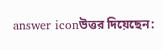answer iconউত্তর দিয়েছেন: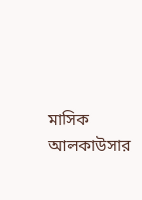মাসিক আলকাউসার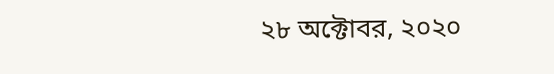২৮ অক্টোবর, ২০২০